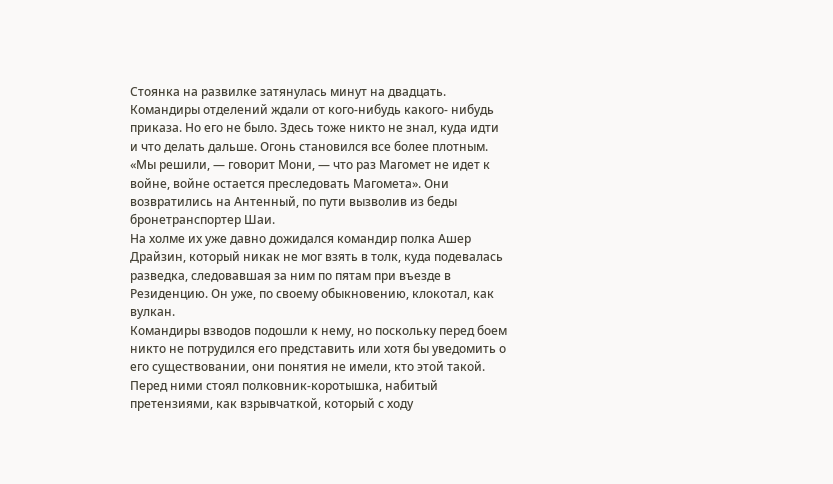Стоянка на развилке затянулась минут на двадцать. Командиры отделений ждали от кого-нибудь какого- нибудь приказа. Но его не было. Здесь тоже никто не знал, куда идти и что делать дальше. Огонь становился все более плотным. «Мы решили, — говорит Мони, — что раз Магомет не идет к войне, войне остается преследовать Магомета». Они возвратились на Антенный, по пути вызволив из беды бронетранспортер Шаи.
На холме их уже давно дожидался командир полка Ашер Драйзин, который никак не мог взять в толк, куда подевалась разведка, следовавшая за ним по пятам при въезде в Резиденцию. Он уже, по своему обыкновению, клокотал, как вулкан.
Командиры взводов подошли к нему, но поскольку перед боем никто не потрудился его представить или хотя бы уведомить о его существовании, они понятия не имели, кто этой такой. Перед ними стоял полковник-коротышка, набитый претензиями, как взрывчаткой, который с ходу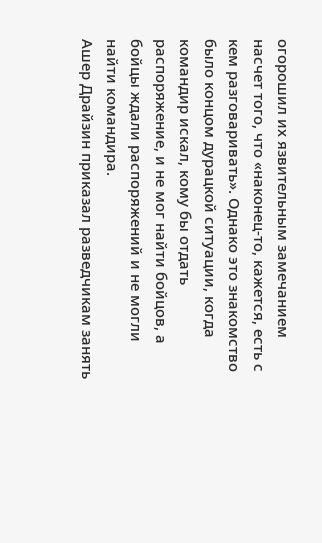огорошил их язвительным замечанием насчет того, что «наконец-то, кажется, есть с кем разговаривать». Однако это знакомство было концом дурацкой ситуации, когда командир искал, кому бы отдать распоряжение, и не мог найти бойцов, а бойцы ждали распоряжений и не могли найти командира.
Ашер Драйзин приказал разведчикам занять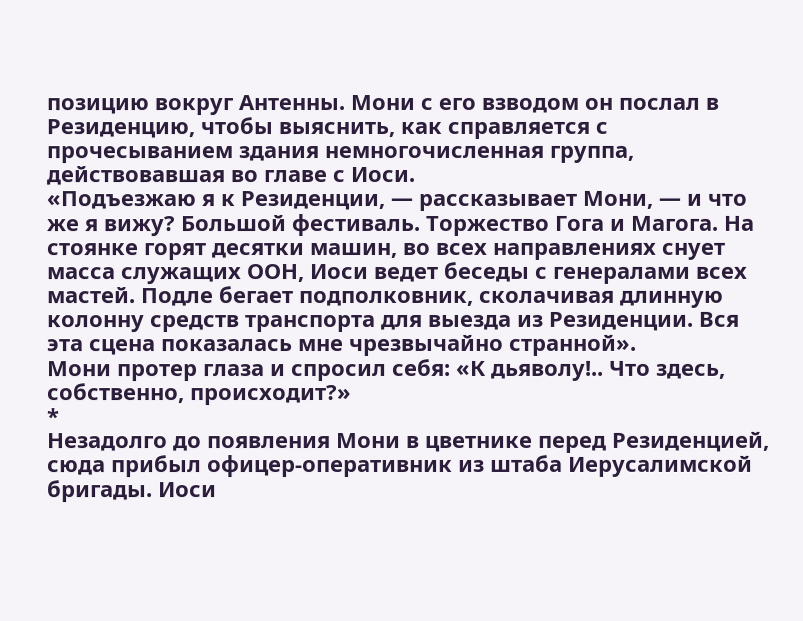позицию вокруг Антенны. Мони с его взводом он послал в Резиденцию, чтобы выяснить, как справляется с прочесыванием здания немногочисленная группа, действовавшая во главе с Иоси.
«Подъезжаю я к Резиденции, — рассказывает Мони, — и что же я вижу? Большой фестиваль. Торжество Гога и Магога. На стоянке горят десятки машин, во всех направлениях снует масса служащих ООН, Иоси ведет беседы с генералами всех мастей. Подле бегает подполковник, сколачивая длинную колонну средств транспорта для выезда из Резиденции. Вся эта сцена показалась мне чрезвычайно странной».
Мони протер глаза и спросил себя: «К дьяволу!.. Что здесь, собственно, происходит?»
*
Незадолго до появления Мони в цветнике перед Резиденцией, сюда прибыл офицер-оперативник из штаба Иерусалимской бригады. Иоси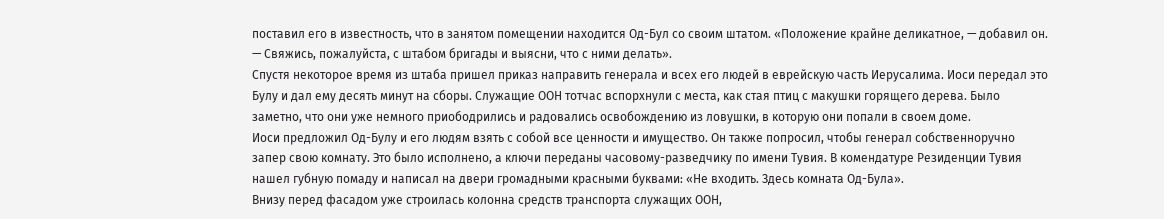поставил его в известность, что в занятом помещении находится Од-Бул со своим штатом. «Положение крайне деликатное, — добавил он. — Свяжись, пожалуйста, с штабом бригады и выясни, что с ними делать».
Спустя некоторое время из штаба пришел приказ направить генерала и всех его людей в еврейскую часть Иерусалима. Иоси передал это Булу и дал ему десять минут на сборы. Служащие ООН тотчас вспорхнули с места, как стая птиц с макушки горящего дерева. Было заметно, что они уже немного приободрились и радовались освобождению из ловушки, в которую они попали в своем доме.
Иоси предложил Од-Булу и его людям взять с собой все ценности и имущество. Он также попросил, чтобы генерал собственноручно запер свою комнату. Это было исполнено, а ключи переданы часовому-разведчику по имени Тувия. В комендатуре Резиденции Тувия нашел губную помаду и написал на двери громадными красными буквами: «Не входить. Здесь комната Од-Була».
Внизу перед фасадом уже строилась колонна средств транспорта служащих ООН,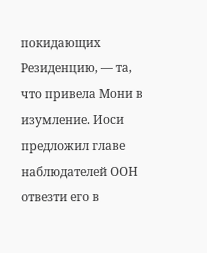покидающих Резиденцию, — та, что привела Мони в изумление. Иоси предложил главе наблюдателей ООН отвезти его в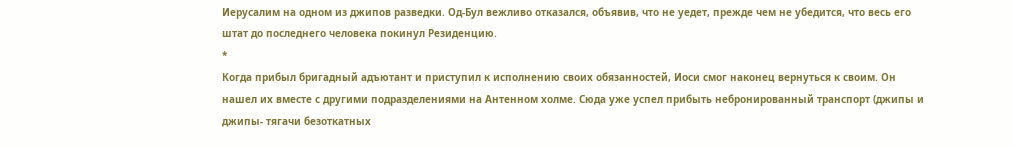Иерусалим на одном из джипов разведки. Од-Бул вежливо отказался, объявив, что не уедет, прежде чем не убедится, что весь его штат до последнего человека покинул Резиденцию.
*
Когда прибыл бригадный адъютант и приступил к исполнению своих обязанностей, Иоси смог наконец вернуться к своим. Он нашел их вместе с другими подразделениями на Антенном холме. Сюда уже успел прибыть небронированный транспорт (джипы и джипы- тягачи безоткатных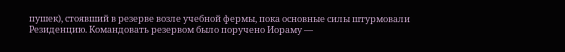пушек), стоявший в резерве возле учебной фермы, пока основные силы штурмовали Резиденцию. Командовать резервом было поручено Иораму —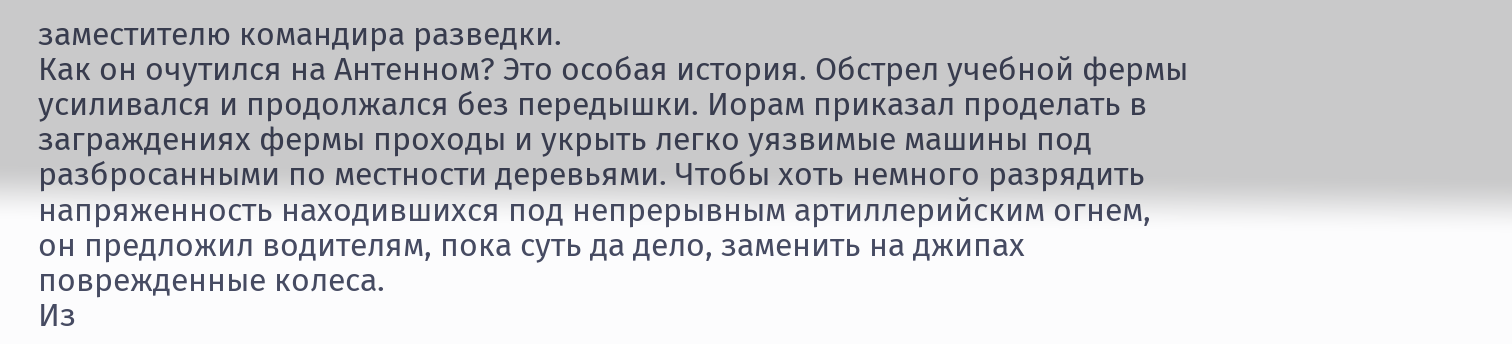заместителю командира разведки.
Как он очутился на Антенном? Это особая история. Обстрел учебной фермы усиливался и продолжался без передышки. Иорам приказал проделать в заграждениях фермы проходы и укрыть легко уязвимые машины под разбросанными по местности деревьями. Чтобы хоть немного разрядить напряженность находившихся под непрерывным артиллерийским огнем, он предложил водителям, пока суть да дело, заменить на джипах поврежденные колеса.
Из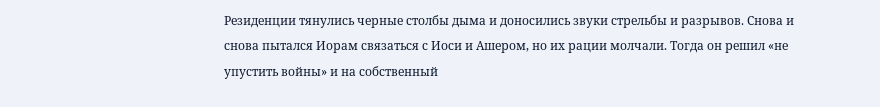Резиденции тянулись черные столбы дыма и доносились звуки стрельбы и разрывов. Снова и снова пытался Иорам связаться с Иоси и Ашером, но их рации молчали. Тогда он решил «не упустить войны» и на собственный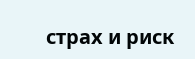страх и риск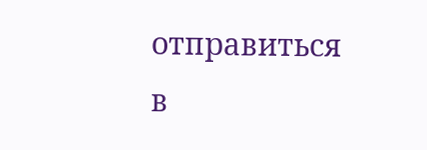отправиться в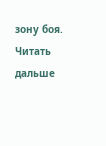зону боя.
Читать дальше